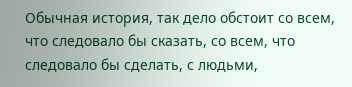Обычная история, так дело обстоит со всем, что следовало бы сказать, со всем, что следовало бы сделать, с людьми,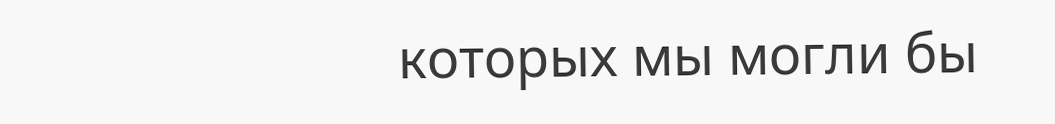которых мы могли бы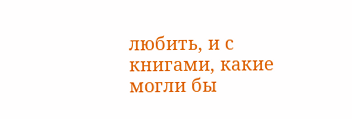любить, и с книгами, какие могли бы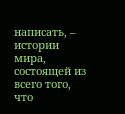написать, – истории мира, состоящей из всего того, что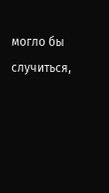могло бы случиться,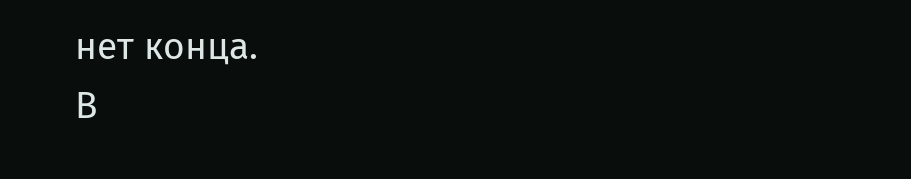нет конца.
В